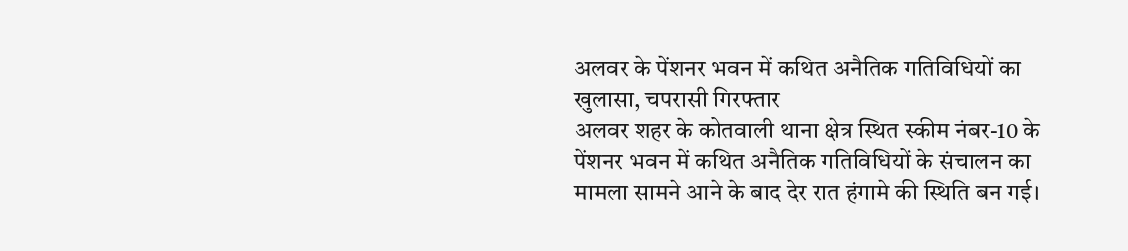अलवर के पेंशनर भवन में कथित अनैतिक गतिविधियों का खुलासा, चपरासी गिरफ्तार
अलवर शहर के कोतवाली थाना क्षेत्र स्थित स्कीम नंबर-10 के पेंशनर भवन में कथित अनैतिक गतिविधियों के संचालन का मामला सामने आने के बाद देर रात हंगामे की स्थिति बन गई।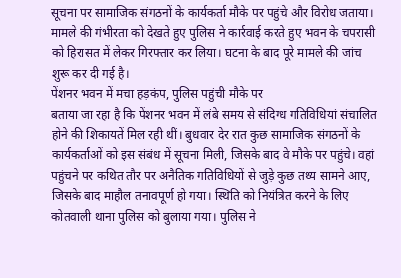सूचना पर सामाजिक संगठनों के कार्यकर्ता मौके पर पहुंचे और विरोध जताया। मामले की गंभीरता को देखते हुए पुलिस ने कार्रवाई करते हुए भवन के चपरासी को हिरासत में लेकर गिरफ्तार कर लिया। घटना के बाद पूरे मामले की जांच शुरू कर दी गई है।
पेंशनर भवन में मचा हड़कंप, पुलिस पहुंची मौके पर
बताया जा रहा है कि पेंशनर भवन में लंबे समय से संदिग्ध गतिविधियां संचालित होने की शिकायतें मिल रही थीं। बुधवार देर रात कुछ सामाजिक संगठनों के कार्यकर्ताओं को इस संबंध में सूचना मिली, जिसके बाद वे मौके पर पहुंचे। वहां पहुंचने पर कथित तौर पर अनैतिक गतिविधियों से जुड़े कुछ तथ्य सामने आए, जिसके बाद माहौल तनावपूर्ण हो गया। स्थिति को नियंत्रित करने के लिए कोतवाली थाना पुलिस को बुलाया गया। पुलिस ने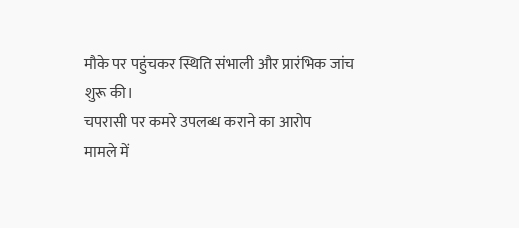मौके पर पहुंचकर स्थिति संभाली और प्रारंभिक जांच शुरू की।
चपरासी पर कमरे उपलब्ध कराने का आरोप
मामले में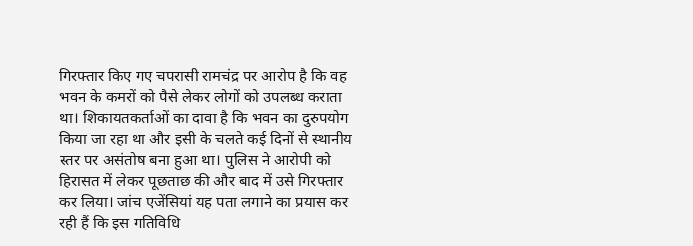गिरफ्तार किए गए चपरासी रामचंद्र पर आरोप है कि वह भवन के कमरों को पैसे लेकर लोगों को उपलब्ध कराता था। शिकायतकर्ताओं का दावा है कि भवन का दुरुपयोग किया जा रहा था और इसी के चलते कई दिनों से स्थानीय स्तर पर असंतोष बना हुआ था। पुलिस ने आरोपी को हिरासत में लेकर पूछताछ की और बाद में उसे गिरफ्तार कर लिया। जांच एजेंसियां यह पता लगाने का प्रयास कर रही हैं कि इस गतिविधि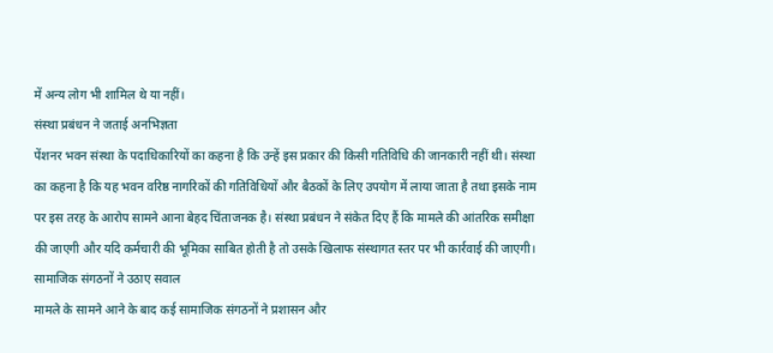में अन्य लोग भी शामिल थे या नहीं।
संस्था प्रबंधन ने जताई अनभिज्ञता
पेंशनर भवन संस्था के पदाधिकारियों का कहना है कि उन्हें इस प्रकार की किसी गतिविधि की जानकारी नहीं थी। संस्था का कहना है कि यह भवन वरिष्ठ नागरिकों की गतिविधियों और बैठकों के लिए उपयोग में लाया जाता है तथा इसके नाम पर इस तरह के आरोप सामने आना बेहद चिंताजनक है। संस्था प्रबंधन ने संकेत दिए हैं कि मामले की आंतरिक समीक्षा की जाएगी और यदि कर्मचारी की भूमिका साबित होती है तो उसके खिलाफ संस्थागत स्तर पर भी कार्रवाई की जाएगी।
सामाजिक संगठनों ने उठाए सवाल
मामले के सामने आने के बाद कई सामाजिक संगठनों ने प्रशासन और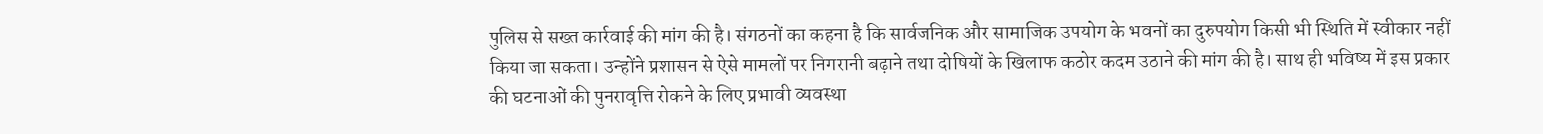पुलिस से सख्त कार्रवाई की मांग की है। संगठनों का कहना है कि सार्वजनिक और सामाजिक उपयोग के भवनों का दुरुपयोग किसी भी स्थिति में स्वीकार नहीं किया जा सकता। उन्होंने प्रशासन से ऐसे मामलों पर निगरानी बढ़ाने तथा दोषियों के खिलाफ कठोर कदम उठाने की मांग की है। साथ ही भविष्य में इस प्रकार की घटनाओं की पुनरावृत्ति रोकने के लिए प्रभावी व्यवस्था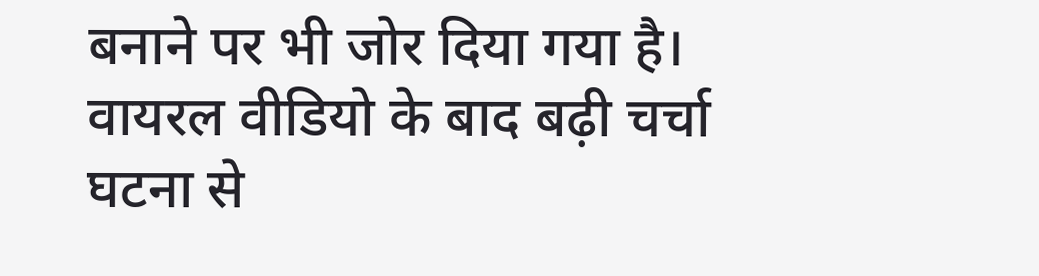बनाने पर भी जोर दिया गया है।
वायरल वीडियो के बाद बढ़ी चर्चा
घटना से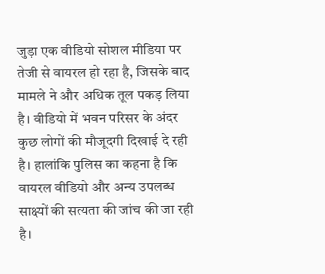जुड़ा एक वीडियो सोशल मीडिया पर तेजी से वायरल हो रहा है, जिसके बाद मामले ने और अधिक तूल पकड़ लिया है। वीडियो में भवन परिसर के अंदर कुछ लोगों की मौजूदगी दिखाई दे रही है। हालांकि पुलिस का कहना है कि वायरल वीडियो और अन्य उपलब्ध साक्ष्यों की सत्यता की जांच की जा रही है।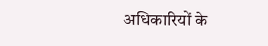अधिकारियों के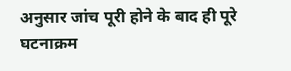अनुसार जांच पूरी होने के बाद ही पूरे घटनाक्रम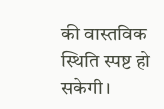की वास्तविक स्थिति स्पष्ट हो सकेगी।